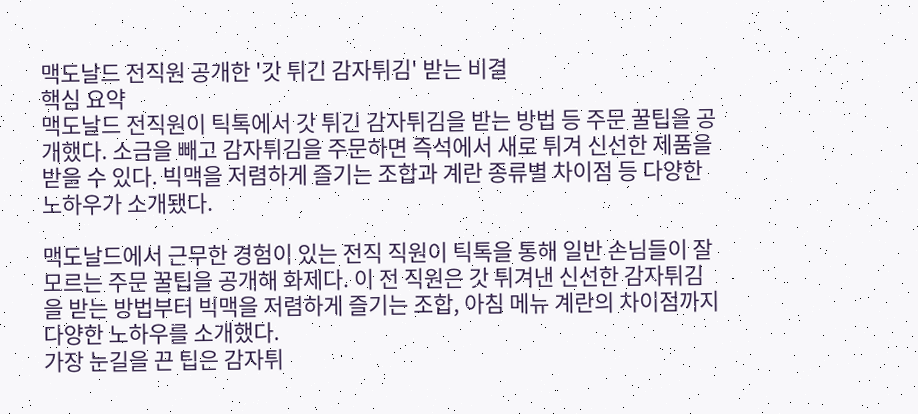맥도날드 전직원 공개한 '갓 튀긴 감자튀김' 받는 비결
핵심 요약
맥도날드 전직원이 틱톡에서 갓 튀긴 감자튀김을 받는 방법 등 주문 꿀팁을 공개했다. 소금을 빼고 감자튀김을 주문하면 즉석에서 새로 튀겨 신선한 제품을 받을 수 있다. 빅맥을 저렴하게 즐기는 조합과 계란 종류별 차이점 등 다양한 노하우가 소개됐다.

맥도날드에서 근무한 경험이 있는 전직 직원이 틱톡을 통해 일반 손님들이 잘 모르는 주문 꿀팁을 공개해 화제다. 이 전 직원은 갓 튀겨낸 신선한 감자튀김을 받는 방법부터 빅맥을 저렴하게 즐기는 조합, 아침 메뉴 계란의 차이점까지 다양한 노하우를 소개했다.
가장 눈길을 끈 팁은 감자튀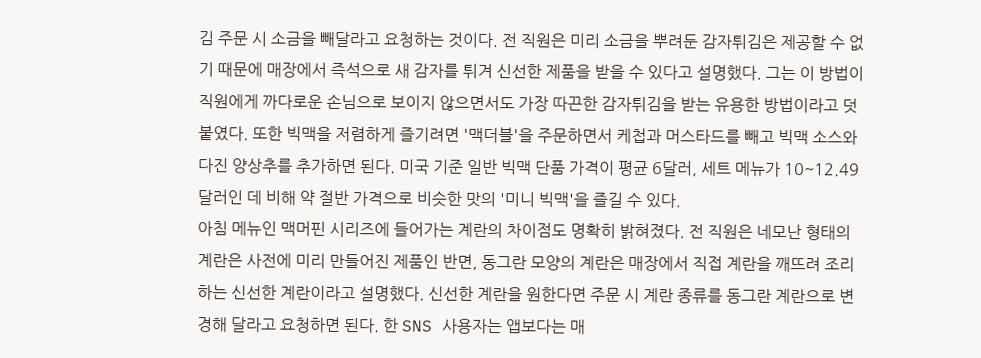김 주문 시 소금을 빼달라고 요청하는 것이다. 전 직원은 미리 소금을 뿌려둔 감자튀김은 제공할 수 없기 때문에 매장에서 즉석으로 새 감자를 튀겨 신선한 제품을 받을 수 있다고 설명했다. 그는 이 방법이 직원에게 까다로운 손님으로 보이지 않으면서도 가장 따끈한 감자튀김을 받는 유용한 방법이라고 덧붙였다. 또한 빅맥을 저렴하게 즐기려면 '맥더블'을 주문하면서 케첩과 머스타드를 빼고 빅맥 소스와 다진 양상추를 추가하면 된다. 미국 기준 일반 빅맥 단품 가격이 평균 6달러, 세트 메뉴가 10~12.49달러인 데 비해 약 절반 가격으로 비슷한 맛의 '미니 빅맥'을 즐길 수 있다.
아침 메뉴인 맥머핀 시리즈에 들어가는 계란의 차이점도 명확히 밝혀졌다. 전 직원은 네모난 형태의 계란은 사전에 미리 만들어진 제품인 반면, 동그란 모양의 계란은 매장에서 직접 계란을 깨뜨려 조리하는 신선한 계란이라고 설명했다. 신선한 계란을 원한다면 주문 시 계란 종류를 동그란 계란으로 변경해 달라고 요청하면 된다. 한 SNS 사용자는 앱보다는 매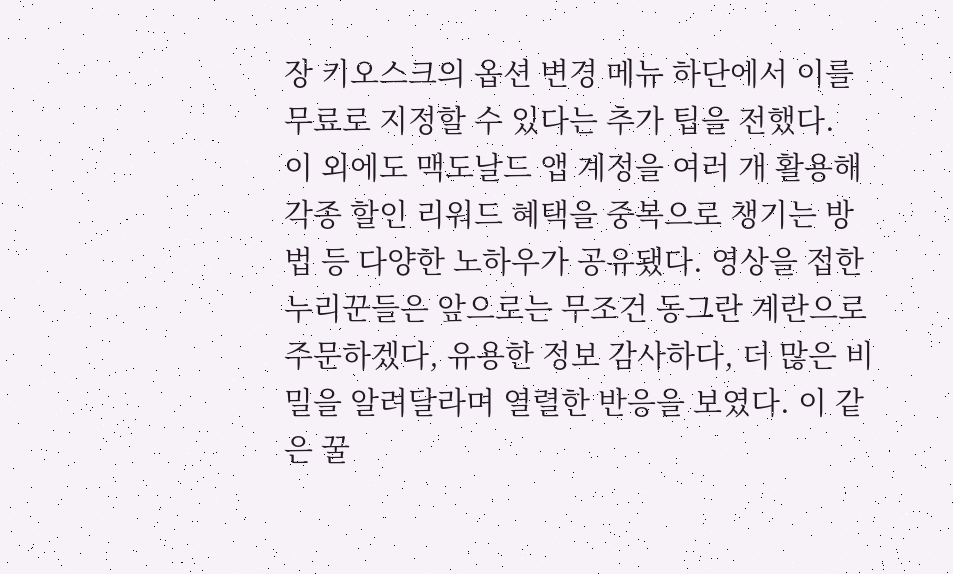장 키오스크의 옵션 변경 메뉴 하단에서 이를 무료로 지정할 수 있다는 추가 팁을 전했다.
이 외에도 맥도날드 앱 계정을 여러 개 활용해 각종 할인 리워드 혜택을 중복으로 챙기는 방법 등 다양한 노하우가 공유됐다. 영상을 접한 누리꾼들은 앞으로는 무조건 동그란 계란으로 주문하겠다, 유용한 정보 감사하다, 더 많은 비밀을 알려달라며 열렬한 반응을 보였다. 이 같은 꿀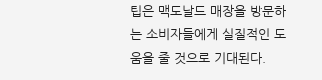팁은 맥도날드 매장을 방문하는 소비자들에게 실질적인 도움을 줄 것으로 기대된다.